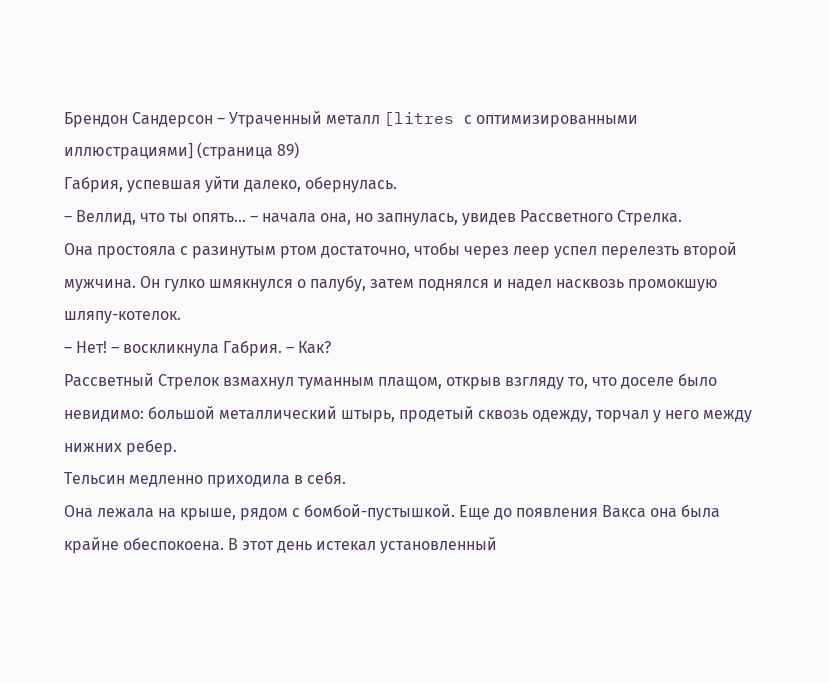Брендон Сандерсон – Утраченный металл [litres с оптимизированными иллюстрациями] (страница 89)
Габрия, успевшая уйти далеко, обернулась.
– Веллид, что ты опять… – начала она, но запнулась, увидев Рассветного Стрелка.
Она простояла с разинутым ртом достаточно, чтобы через леер успел перелезть второй мужчина. Он гулко шмякнулся о палубу, затем поднялся и надел насквозь промокшую шляпу-котелок.
– Нет! – воскликнула Габрия. – Как?
Рассветный Стрелок взмахнул туманным плащом, открыв взгляду то, что доселе было невидимо: большой металлический штырь, продетый сквозь одежду, торчал у него между нижних ребер.
Тельсин медленно приходила в себя.
Она лежала на крыше, рядом с бомбой-пустышкой. Еще до появления Вакса она была крайне обеспокоена. В этот день истекал установленный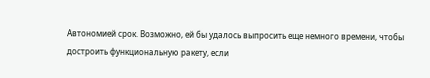Автономией срок. Возможно, ей бы удалось выпросить еще немного времени, чтобы достроить функциональную ракету, если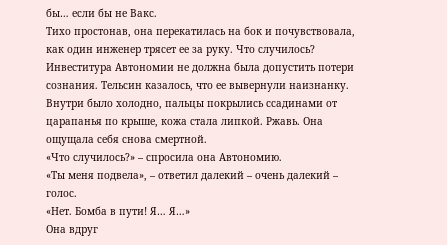бы… если бы не Вакс.
Тихо простонав, она перекатилась на бок и почувствовала, как один инженер трясет ее за руку. Что случилось? Инвеститура Автономии не должна была допустить потери сознания. Тельсин казалось, что ее вывернули наизнанку. Внутри было холодно, пальцы покрылись ссадинами от царапанья по крыше, кожа стала липкой. Ржавь. Она ощущала себя снова смертной.
«Что случилось?» – спросила она Автономию.
«Ты меня подвела», – ответил далекий – очень далекий – голос.
«Нет. Бомба в пути! Я… Я…»
Она вдруг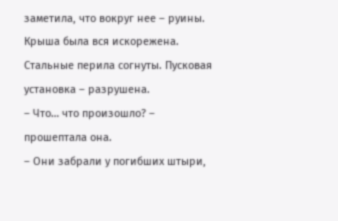заметила, что вокруг нее – руины. Крыша была вся искорежена. Стальные перила согнуты. Пусковая установка – разрушена.
– Что… что произошло? – прошептала она.
– Они забрали у погибших штыри,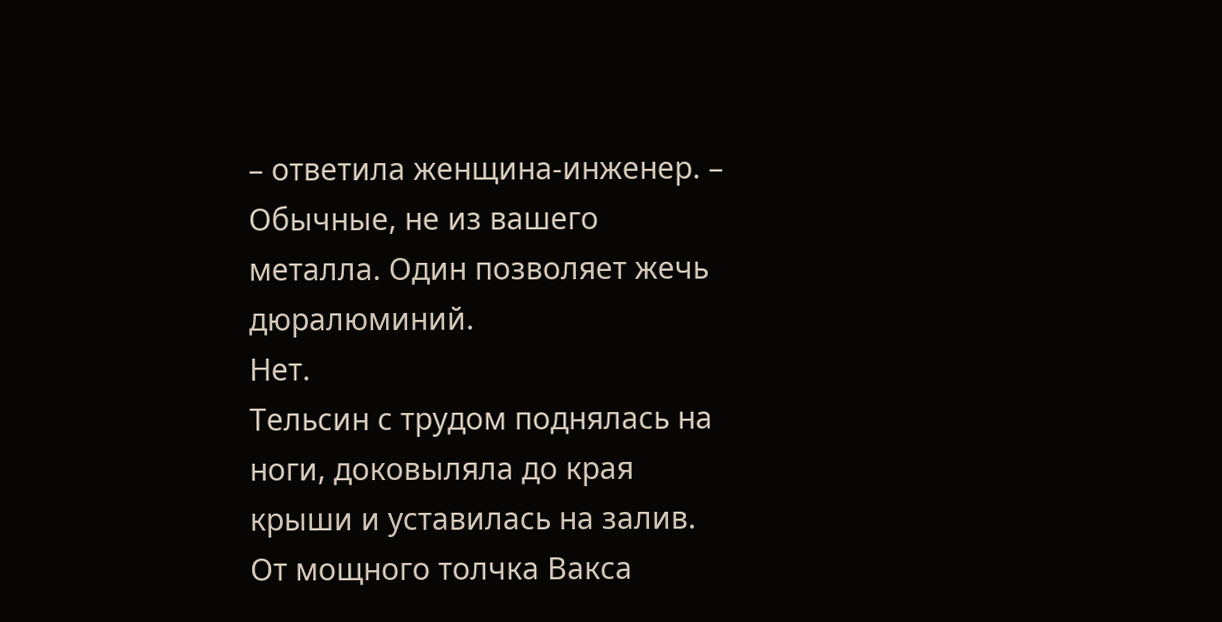– ответила женщина-инженер. – Обычные, не из вашего металла. Один позволяет жечь дюралюминий.
Нет.
Тельсин с трудом поднялась на ноги, доковыляла до края крыши и уставилась на залив. От мощного толчка Вакса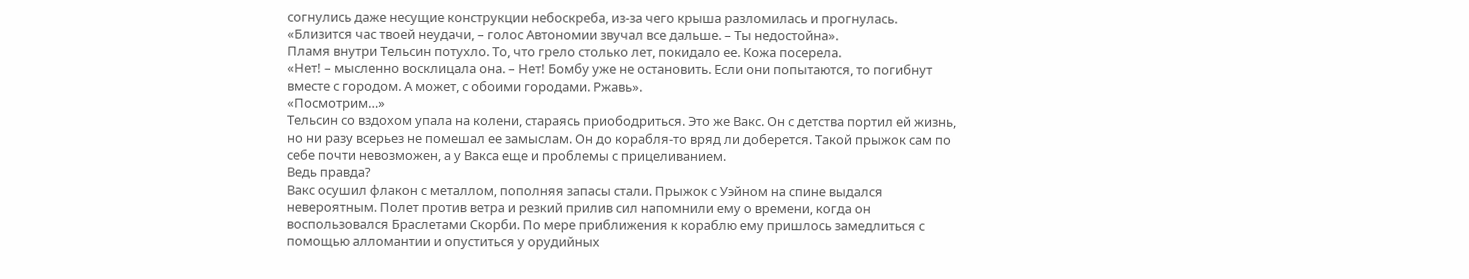согнулись даже несущие конструкции небоскреба, из-за чего крыша разломилась и прогнулась.
«Близится час твоей неудачи, – голос Автономии звучал все дальше. – Ты недостойна».
Пламя внутри Тельсин потухло. То, что грело столько лет, покидало ее. Кожа посерела.
«Нет! – мысленно восклицала она. – Нет! Бомбу уже не остановить. Если они попытаются, то погибнут вместе с городом. А может, с обоими городами. Ржавь».
«Посмотрим…»
Тельсин со вздохом упала на колени, стараясь приободриться. Это же Вакс. Он с детства портил ей жизнь, но ни разу всерьез не помешал ее замыслам. Он до корабля-то вряд ли доберется. Такой прыжок сам по себе почти невозможен, а у Вакса еще и проблемы с прицеливанием.
Ведь правда?
Вакс осушил флакон с металлом, пополняя запасы стали. Прыжок с Уэйном на спине выдался невероятным. Полет против ветра и резкий прилив сил напомнили ему о времени, когда он воспользовался Браслетами Скорби. По мере приближения к кораблю ему пришлось замедлиться с помощью алломантии и опуститься у орудийных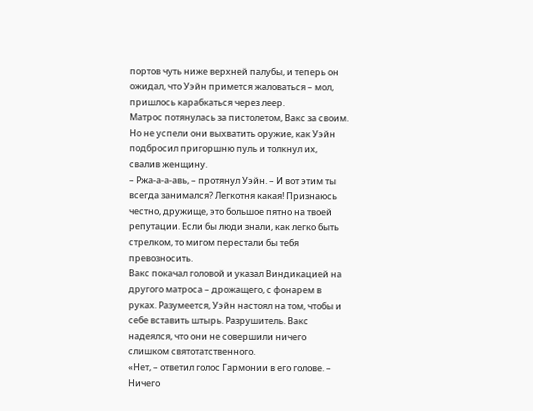портов чуть ниже верхней палубы, и теперь он ожидал, что Уэйн примется жаловаться – мол, пришлось карабкаться через леер.
Матрос потянулась за пистолетом, Вакс за своим. Но не успели они выхватить оружие, как Уэйн подбросил пригоршню пуль и толкнул их, свалив женщину.
– Ржа-а-а-авь, – протянул Уэйн. – И вот этим ты всегда занимался? Легкотня какая! Признаюсь честно, дружище, это большое пятно на твоей репутации. Если бы люди знали, как легко быть стрелком, то мигом перестали бы тебя превозносить.
Вакс покачал головой и указал Виндикацией на другого матроса – дрожащего, с фонарем в руках. Разумеется, Уэйн настоял на том, чтобы и себе вставить штырь. Разрушитель. Вакс надеялся, что они не совершили ничего слишком святотатственного.
«Нет, – ответил голос Гармонии в его голове. – Ничего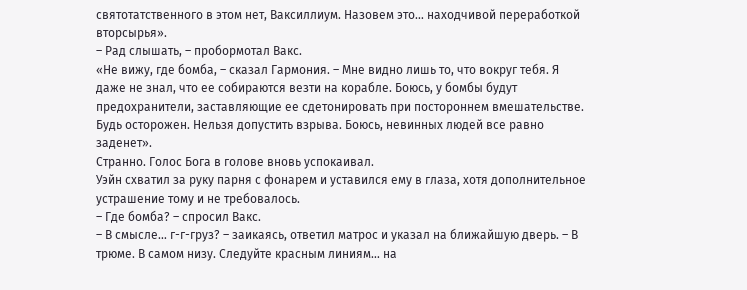святотатственного в этом нет, Ваксиллиум. Назовем это… находчивой переработкой вторсырья».
– Рад слышать, – пробормотал Вакс.
«Не вижу, где бомба, – сказал Гармония. – Мне видно лишь то, что вокруг тебя. Я даже не знал, что ее собираются везти на корабле. Боюсь, у бомбы будут предохранители, заставляющие ее сдетонировать при постороннем вмешательстве. Будь осторожен. Нельзя допустить взрыва. Боюсь, невинных людей все равно заденет».
Странно. Голос Бога в голове вновь успокаивал.
Уэйн схватил за руку парня с фонарем и уставился ему в глаза, хотя дополнительное устрашение тому и не требовалось.
– Где бомба? – спросил Вакс.
– В смысле… г-г-груз? – заикаясь, ответил матрос и указал на ближайшую дверь. – В трюме. В самом низу. Следуйте красным линиям… на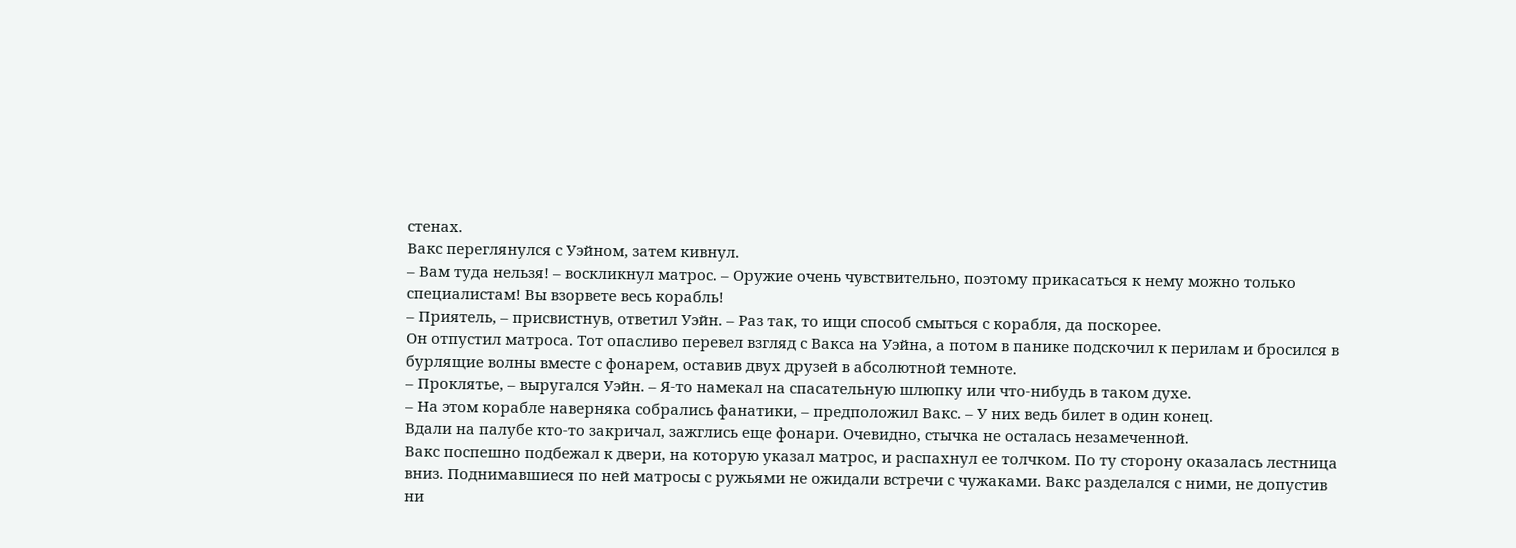стенах.
Вакс переглянулся с Уэйном, затем кивнул.
– Вам туда нельзя! – воскликнул матрос. – Оружие очень чувствительно, поэтому прикасаться к нему можно только специалистам! Вы взорвете весь корабль!
– Приятель, – присвистнув, ответил Уэйн. – Раз так, то ищи способ смыться с корабля, да поскорее.
Он отпустил матроса. Тот опасливо перевел взгляд с Вакса на Уэйна, а потом в панике подскочил к перилам и бросился в бурлящие волны вместе с фонарем, оставив двух друзей в абсолютной темноте.
– Проклятье, – выругался Уэйн. – Я-то намекал на спасательную шлюпку или что-нибудь в таком духе.
– На этом корабле наверняка собрались фанатики, – предположил Вакс. – У них ведь билет в один конец.
Вдали на палубе кто-то закричал, зажглись еще фонари. Очевидно, стычка не осталась незамеченной.
Вакс поспешно подбежал к двери, на которую указал матрос, и распахнул ее толчком. По ту сторону оказалась лестница вниз. Поднимавшиеся по ней матросы с ружьями не ожидали встречи с чужаками. Вакс разделался с ними, не допустив ни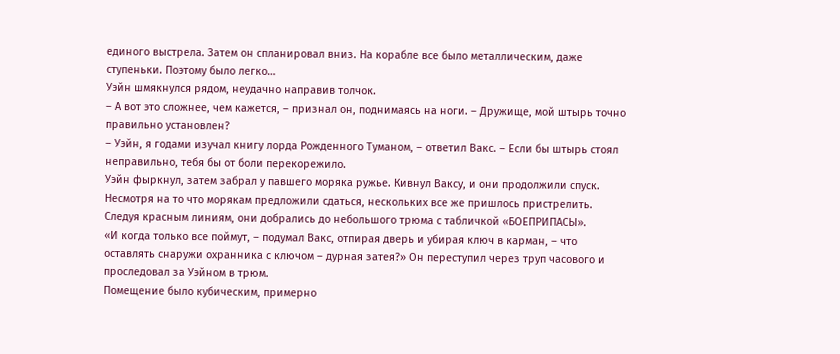единого выстрела. Затем он спланировал вниз. На корабле все было металлическим, даже ступеньки. Поэтому было легко…
Уэйн шмякнулся рядом, неудачно направив толчок.
– А вот это сложнее, чем кажется, – признал он, поднимаясь на ноги. – Дружище, мой штырь точно правильно установлен?
– Уэйн, я годами изучал книгу лорда Рожденного Туманом, – ответил Вакс. – Если бы штырь стоял неправильно, тебя бы от боли перекорежило.
Уэйн фыркнул, затем забрал у павшего моряка ружье. Кивнул Ваксу, и они продолжили спуск. Несмотря на то что морякам предложили сдаться, нескольких все же пришлось пристрелить. Следуя красным линиям, они добрались до небольшого трюма с табличкой «БОЕПРИПАСЫ».
«И когда только все поймут, – подумал Вакс, отпирая дверь и убирая ключ в карман, – что оставлять снаружи охранника с ключом – дурная затея?» Он переступил через труп часового и проследовал за Уэйном в трюм.
Помещение было кубическим, примерно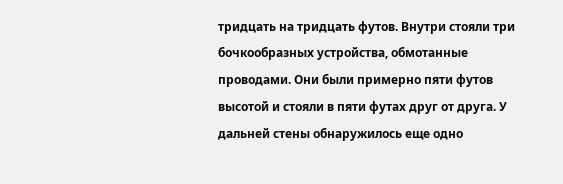тридцать на тридцать футов. Внутри стояли три бочкообразных устройства, обмотанные проводами. Они были примерно пяти футов высотой и стояли в пяти футах друг от друга. У дальней стены обнаружилось еще одно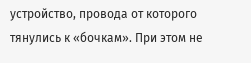устройство, провода от которого тянулись к «бочкам». При этом не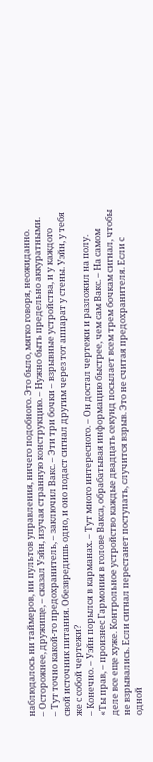наблюдалось ни таймеров, ни пультов управления, ничего подобного. Это было, мягко говоря, неожиданно.
– Осторожнее, дружище, – сказал Уэйн, изучая странную конструкцию. – Нужно быть предельно аккуратными.
– Тут точно какой-то предохранитель, – заключил Вакс. – Эти три бочки – взрывные устройства, и у каждого свой источник питания. Обезвредишь одно, и оно подаст сигнал другим через тот аппарат у стены. Уэйн, у тебя же с собой чертежи?
– Конечно. – Уэйн порылся в карманах. – Тут много интересного. – Он достал чертежи и разложил на полу.
«Ты прав, – произнес Гармония в голове Вакса, обрабатывая информацию быстрее, чем сам Вакс. – На самом деле все еще хуже. Контрольное устройство каждые двадцать секунд посылает всем трем бочкам сигнал, чтобы не взрывались. Если сигнал перестанет поступать, случится взрыв. Это не считая предохранителя. Если с одной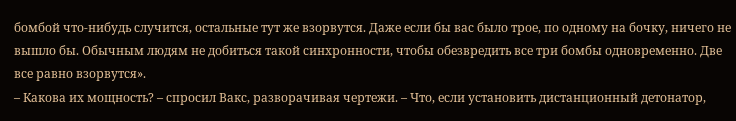бомбой что-нибудь случится, остальные тут же взорвутся. Даже если бы вас было трое, по одному на бочку, ничего не вышло бы. Обычным людям не добиться такой синхронности, чтобы обезвредить все три бомбы одновременно. Две все равно взорвутся».
– Какова их мощность? – спросил Вакс, разворачивая чертежи. – Что, если установить дистанционный детонатор,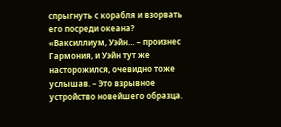спрыгнуть с корабля и взорвать его посреди океана?
«Ваксиллиум, Уэйн… – произнес Гармония, и Уэйн тут же насторожился, очевидно тоже услышав. – Это взрывное устройство новейшего образца.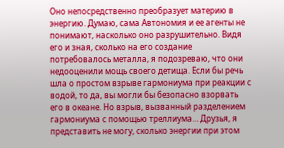Оно непосредственно преобразует материю в энергию. Думаю, сама Автономия и ее агенты не понимают, насколько оно разрушительно. Видя его и зная, сколько на его создание потребовалось металла, я подозреваю, что они недооценили мощь своего детища. Если бы речь шла о простом взрыве гармониума при реакции с водой, то да, вы могли бы безопасно взорвать его в океане. Но взрыв, вызванный разделением гармониума с помощью треллиума… Друзья, я представить не могу, сколько энергии при этом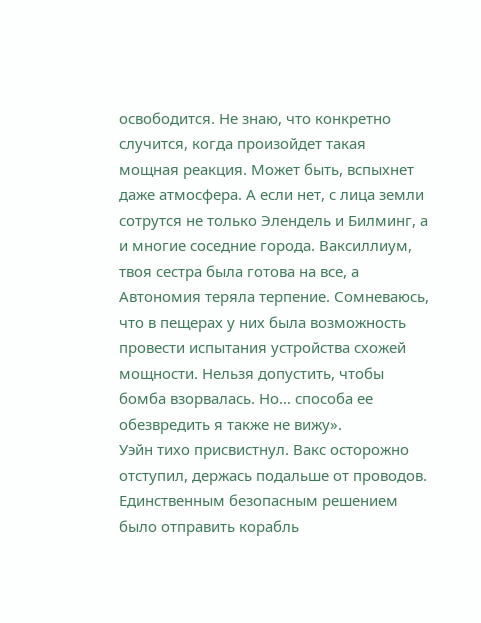освободится. Не знаю, что конкретно случится, когда произойдет такая мощная реакция. Может быть, вспыхнет даже атмосфера. А если нет, с лица земли сотрутся не только Элендель и Билминг, а и многие соседние города. Ваксиллиум, твоя сестра была готова на все, а Автономия теряла терпение. Сомневаюсь, что в пещерах у них была возможность провести испытания устройства схожей мощности. Нельзя допустить, чтобы бомба взорвалась. Но… способа ее обезвредить я также не вижу».
Уэйн тихо присвистнул. Вакс осторожно отступил, держась подальше от проводов. Единственным безопасным решением было отправить корабль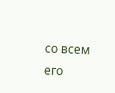со всем его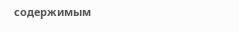содержимым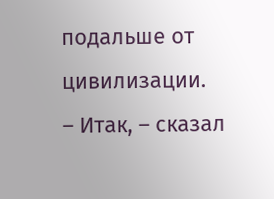подальше от цивилизации.
– Итак, – сказал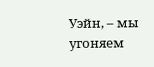Уэйн, – мы угоняем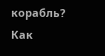корабль? Как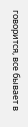говорится, все бывает в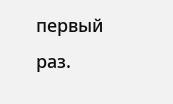первый раз.